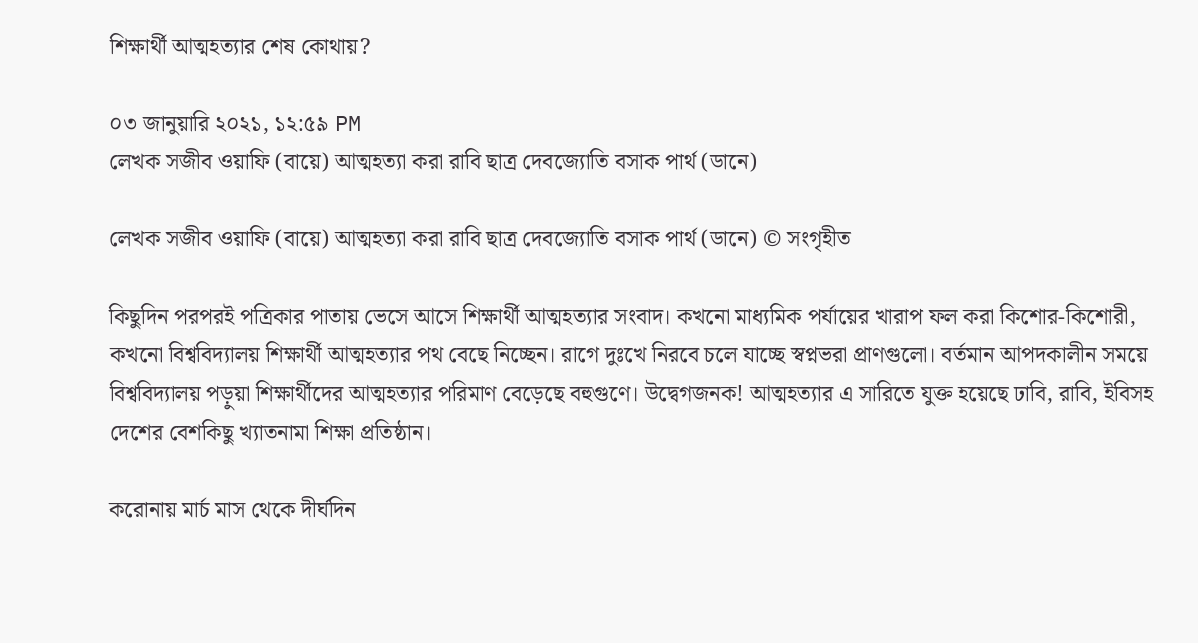শিক্ষার্থী আত্মহত্যার শেষ কোথায়?

০৩ জানুয়ারি ২০২১, ১২:৫৯ PM
লেখক সজীব ওয়াফি (বায়ে) আত্মহত্যা করা রাবি ছাত্র দেবজ্যোতি বসাক পার্থ (ডানে)

লেখক সজীব ওয়াফি (বায়ে) আত্মহত্যা করা রাবি ছাত্র দেবজ্যোতি বসাক পার্থ (ডানে) © সংগৃহীত

কিছুদিন পরপরই পত্রিকার পাতায় ভেসে আসে শিক্ষার্থী আত্মহত্যার সংবাদ। কখনো মাধ্যমিক পর্যায়ের খারাপ ফল করা কিশোর-কিশোরী, কখনো বিশ্ববিদ্যালয় শিক্ষার্থী আত্মহত্যার পথ বেছে নিচ্ছেন। রাগে দুঃখে নিরবে চলে যাচ্ছে স্বপ্নভরা প্রাণগুলো। বর্তমান আপদকালীন সময়ে বিশ্ববিদ্যালয় পড়ুয়া শিক্ষার্থীদের আত্মহত্যার পরিমাণ বেড়েছে বহুগুণে। উদ্বেগজনক! আত্মহত্যার এ সারিতে যুক্ত হয়েছে ঢাবি, রাবি, ইবিসহ দেশের বেশকিছু খ্যাতনামা শিক্ষা প্রতিষ্ঠান।

করোনায় মার্চ মাস থেকে দীর্ঘদিন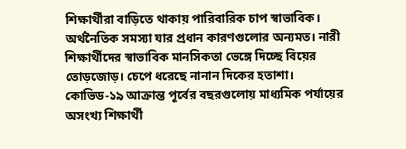শিক্ষার্থীরা বাড়িতে থাকায় পারিবারিক চাপ স্বাভাবিক। অর্থনৈতিক সমস্যা যার প্রধান কারণগুলোর অন্যমত। নারী শিক্ষার্থীদের স্বাভাবিক মানসিকতা ভেঙ্গে দিচ্ছে বিয়ের তোড়জোড়। চেপে ধরেছে নানান দিকের হতাশা। কোভিড-১৯ আক্রান্ত পূর্বের বছরগুলোয় মাধ্যমিক পর্যায়ের অসংখ্য শিক্ষার্থী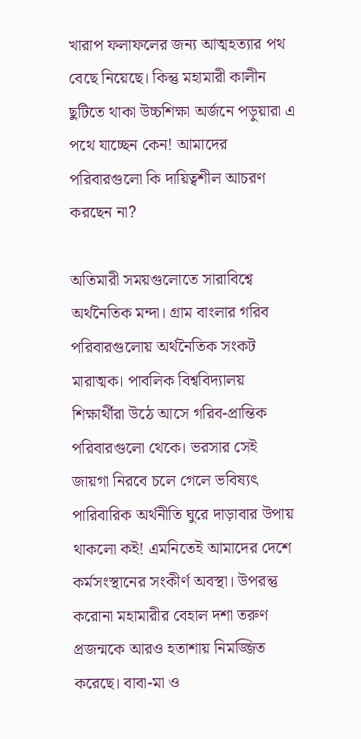খারাপ ফলাফলের জন্য আত্মহত্যার পথ বেছে নিয়েছে। কিন্তু মহামারী কালীন ছুটিতে থাকা উচ্চশিক্ষা অর্জনে পড়ুয়ারা এ পথে যাচ্ছেন কেন! আমাদের পরিবারগুলো কি দায়িত্বশীল আচরণ করছেন না?

অতিমারী সময়গুলোতে সারাবিশ্বে অর্থনৈতিক মন্দা। গ্রাম বাংলার গরিব পরিবারগুলোয় অর্থনৈতিক সংকট মারাত্মক। পাবলিক বিশ্ববিদ্যালয় শিক্ষার্থীরা উঠে আসে গরিব-প্রান্তিক পরিবারগুলো থেকে। ভরসার সেই জায়গা নিরবে চলে গেলে ভবিষ্যৎ পারিবারিক অর্থনীতি ঘুরে দাড়াবার উপায় থাকলো কই! এমনিতেই আমাদের দেশে কর্মসংস্থানের সংকীর্ণ অবস্থা। উপরন্তু করোনা মহামারীর বেহাল দশা তরুণ প্রজন্মকে আরও হতাশায় নিমজ্জিত করেছে। বাবা-মা ও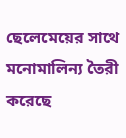ছেলেমেয়ের সাথে মনোমালিন্য তৈরী করেছে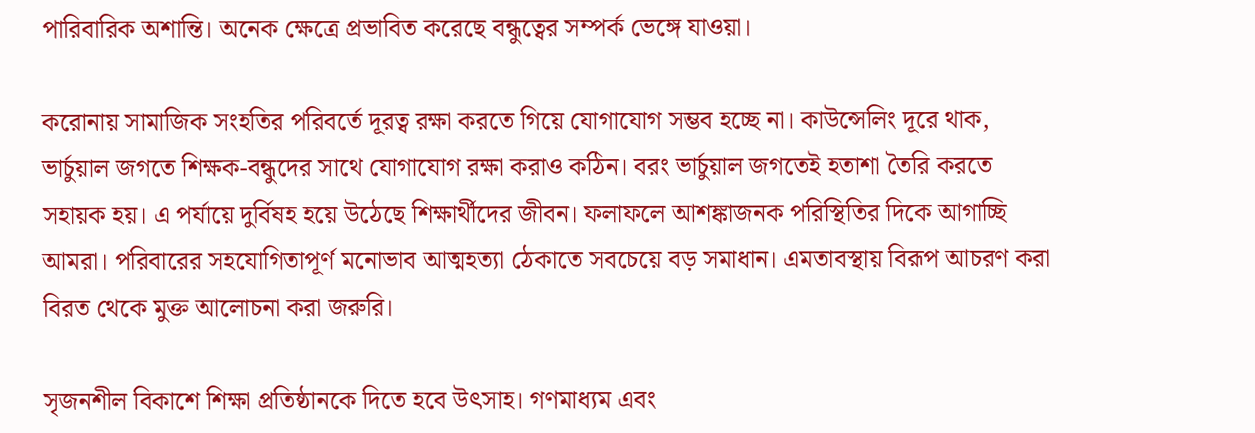পারিবারিক অশান্তি। অনেক ক্ষেত্রে প্রভাবিত করেছে বন্ধুত্বের সম্পর্ক ভেঙ্গে যাওয়া।

করোনায় সামাজিক সংহতির পরিবর্তে দূরত্ব রক্ষা করতে গিয়ে যোগাযোগ সম্ভব হচ্ছে না। কাউন্সেলিং দূরে থাক, ভার্চুয়াল জগতে শিক্ষক-বন্ধুদের সাথে যোগাযোগ রক্ষা করাও কঠিন। বরং ভার্চুয়াল জগতেই হতাশা তৈরি করতে সহায়ক হয়। এ পর্যায়ে দুর্বিষহ হয়ে উঠেছে শিক্ষার্থীদের জীবন। ফলাফলে আশঙ্কাজনক পরিস্থিতির দিকে আগাচ্ছি আমরা। পরিবারের সহযোগিতাপূর্ণ মনোভাব আত্মহত্যা ঠেকাতে সবচেয়ে বড় সমাধান। এমতাবস্থায় বিরূপ আচরণ করা বিরত থেকে মুক্ত আলোচনা করা জরুরি।

সৃজনশীল বিকাশে শিক্ষা প্রতিষ্ঠানকে দিতে হবে উৎসাহ। গণমাধ্যম এবং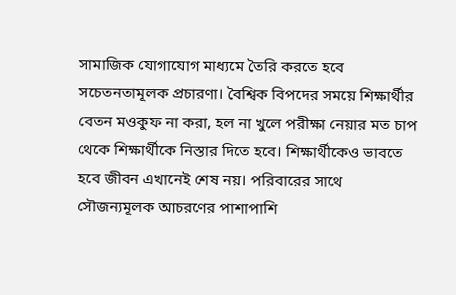সামাজিক যোগাযোগ মাধ্যমে তৈরি করতে হবে সচেতনতামূলক প্রচারণা। বৈশ্বিক বিপদের সময়ে শিক্ষার্থীর বেতন মওকুফ না করা, হল না খুলে পরীক্ষা নেয়ার মত চাপ থেকে শিক্ষার্থীকে নিস্তার দিতে হবে। শিক্ষার্থীকেও ভাবতে হবে জীবন এখানেই শেষ নয়। পরিবারের সাথে সৌজন্যমূলক আচরণের পাশাপাশি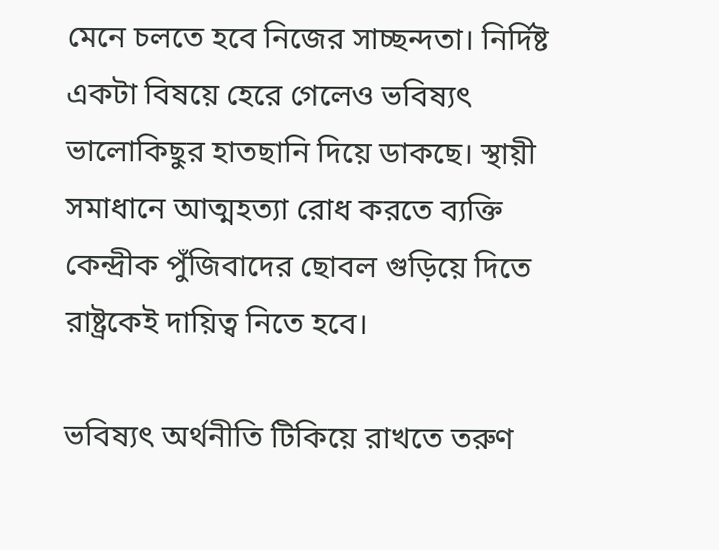মেনে চলতে হবে নিজের সাচ্ছন্দতা। নির্দিষ্ট একটা বিষয়ে হেরে গেলেও ভবিষ্যৎ ভালোকিছুর হাতছানি দিয়ে ডাকছে। স্থায়ী সমাধানে আত্মহত্যা রোধ করতে ব্যক্তি কেন্দ্রীক পুঁজিবাদের ছোবল গুড়িয়ে দিতে রাষ্ট্রকেই দায়িত্ব নিতে হবে।

ভবিষ্যৎ অর্থনীতি টিকিয়ে রাখতে তরুণ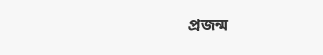প্রজন্ম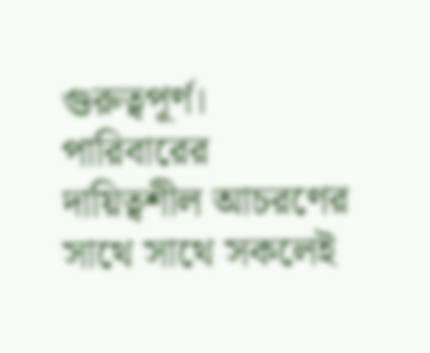গুরুত্বপূর্ণ। পারিবারের দায়িত্বশীল আচরণের সাথে সাথে সকলেই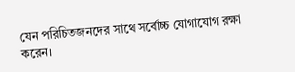যেন পরিচিতজনদের সাথে সর্বোচ্চ যোগাযোগ রক্ষা করেন।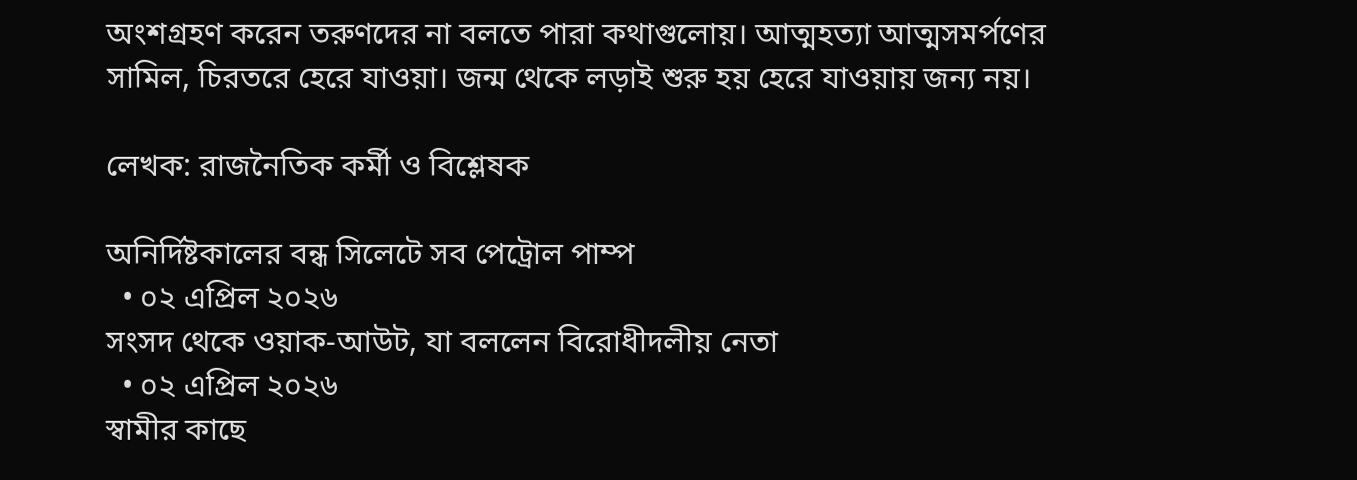অংশগ্রহণ করেন তরুণদের না বলতে পারা কথাগুলোয়। আত্মহত্যা আত্মসমর্পণের সামিল, চিরতরে হেরে যাওয়া। জন্ম থেকে লড়াই শুরু হয় হেরে যাওয়ায় জন্য নয়।

লেখক: রাজনৈতিক কর্মী ও বিশ্লেষক

অনির্দিষ্টকালের বন্ধ সিলেটে সব পেট্রোল পাম্প
  • ০২ এপ্রিল ২০২৬
সংসদ থেকে ওয়াক-আউট, যা বললেন বিরোধীদলীয় নেতা
  • ০২ এপ্রিল ২০২৬
স্বামীর কাছে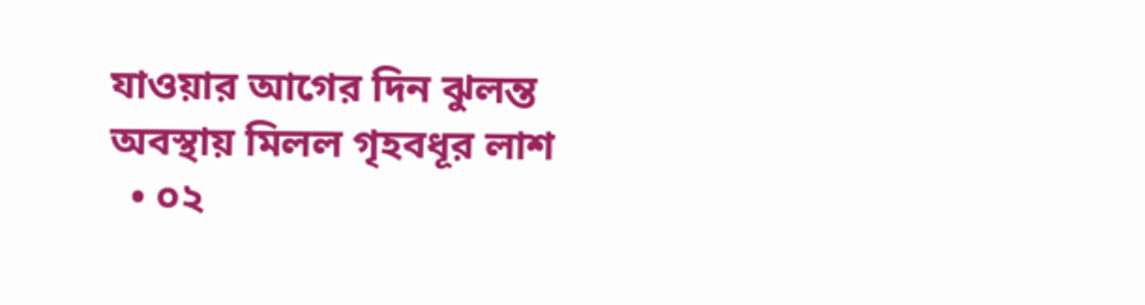যাওয়ার আগের দিন ঝুলন্ত অবস্থায় মিলল গৃহবধূর লাশ
  • ০২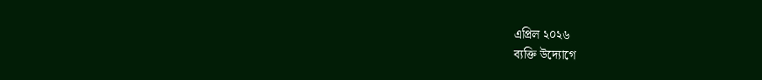এপ্রিল ২০২৬
ব্যক্তি উদ্যোগে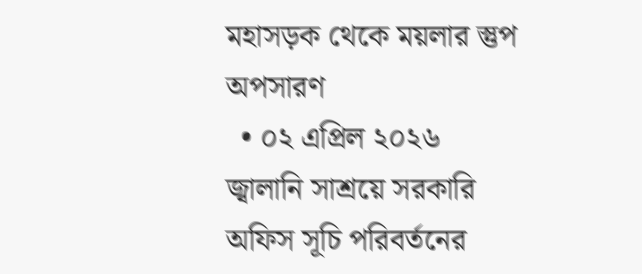মহাসড়ক থেকে ময়লার স্তুপ অপসারণ
  • ০২ এপ্রিল ২০২৬
জ্বালানি সাশ্রয়ে সরকারি অফিস সূচি পরিবর্তনের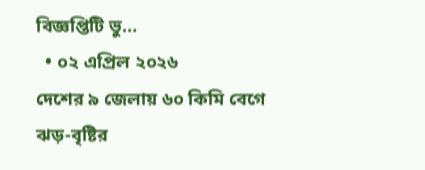বিজ্ঞপ্তিটি ভু…
  • ০২ এপ্রিল ২০২৬
দেশের ৯ জেলায় ৬০ কিমি বেগে ঝড়-বৃষ্টির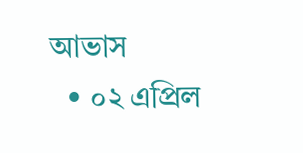আভাস
  • ০২ এপ্রিল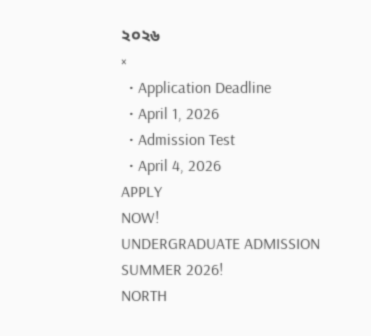২০২৬
×
  • Application Deadline
  • April 1, 2026
  • Admission Test
  • April 4, 2026
APPLY
NOW!
UNDERGRADUATE ADMISSION
SUMMER 2026!
NORTH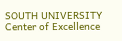SOUTH UNIVERSITY
Center of Excellence